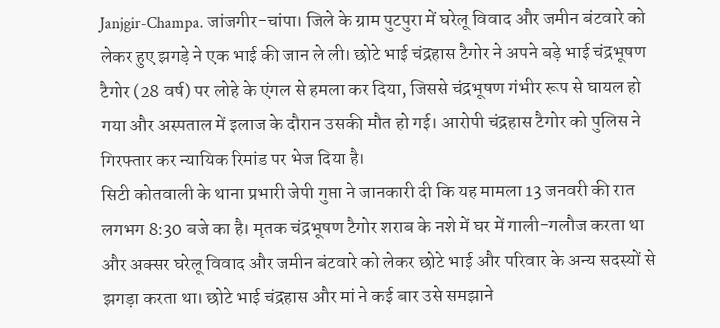Janjgir-Champa. जांजगीर-चांपा। जिले के ग्राम पुटपुरा में घरेलू विवाद और जमीन बंटवारे को लेकर हुए झगड़े ने एक भाई की जान ले ली। छोटे भाई चंद्रहास टैगोर ने अपने बड़े भाई चंद्रभूषण टैगोर (28 वर्ष) पर लोहे के एंगल से हमला कर दिया, जिससे चंद्रभूषण गंभीर रूप से घायल हो गया और अस्पताल में इलाज के दौरान उसकी मौत हो गई। आरोपी चंद्रहास टैगोर को पुलिस ने गिरफ्तार कर न्यायिक रिमांड पर भेज दिया है।
सिटी कोतवाली के थाना प्रभारी जेपी गुप्ता ने जानकारी दी कि यह मामला 13 जनवरी की रात लगभग 8:30 बजे का है। मृतक चंद्रभूषण टैगोर शराब के नशे में घर में गाली-गलौज करता था और अक्सर घरेलू विवाद और जमीन बंटवारे को लेकर छोटे भाई और परिवार के अन्य सदस्यों से झगड़ा करता था। छोटे भाई चंद्रहास और मां ने कई बार उसे समझाने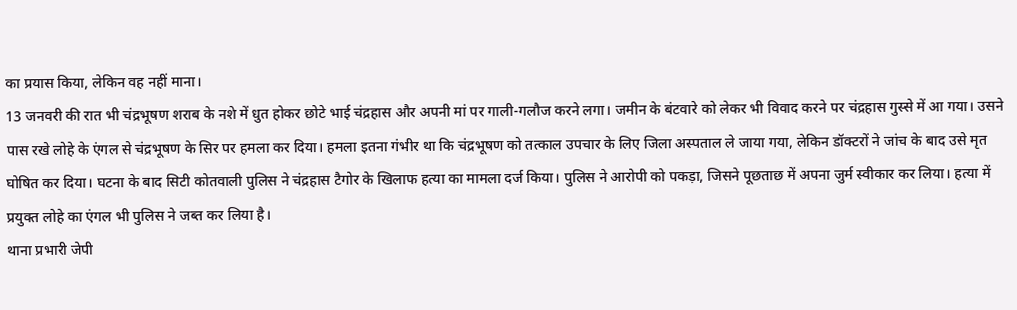का प्रयास किया, लेकिन वह नहीं माना।
13 जनवरी की रात भी चंद्रभूषण शराब के नशे में धुत होकर छोटे भाई चंद्रहास और अपनी मां पर गाली-गलौज करने लगा। जमीन के बंटवारे को लेकर भी विवाद करने पर चंद्रहास गुस्से में आ गया। उसने पास रखे लोहे के एंगल से चंद्रभूषण के सिर पर हमला कर दिया। हमला इतना गंभीर था कि चंद्रभूषण को तत्काल उपचार के लिए जिला अस्पताल ले जाया गया, लेकिन डॉक्टरों ने जांच के बाद उसे मृत घोषित कर दिया। घटना के बाद सिटी कोतवाली पुलिस ने चंद्रहास टैगोर के खिलाफ हत्या का मामला दर्ज किया। पुलिस ने आरोपी को पकड़ा, जिसने पूछताछ में अपना जुर्म स्वीकार कर लिया। हत्या में प्रयुक्त लोहे का एंगल भी पुलिस ने जब्त कर लिया है।
थाना प्रभारी जेपी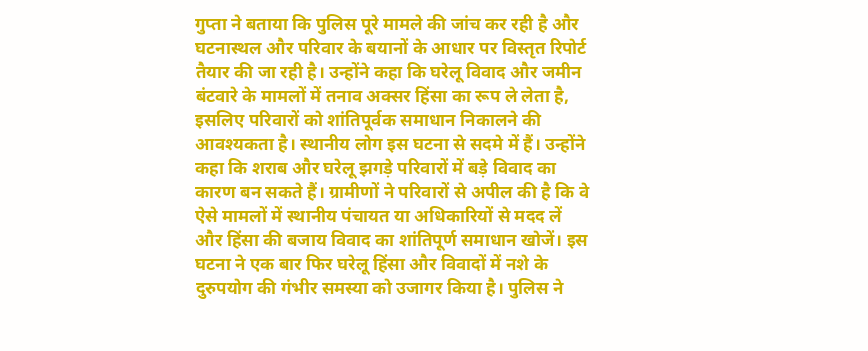गुप्ता ने बताया कि पुलिस पूरे मामले की जांच कर रही है और घटनास्थल और परिवार के बयानों के आधार पर विस्तृत रिपोर्ट तैयार की जा रही है। उन्होंने कहा कि घरेलू विवाद और जमीन बंटवारे के मामलों में तनाव अक्सर हिंसा का रूप ले लेता है, इसलिए परिवारों को शांतिपूर्वक समाधान निकालने की आवश्यकता है। स्थानीय लोग इस घटना से सदमे में हैं। उन्होंने कहा कि शराब और घरेलू झगड़े परिवारों में बड़े विवाद का कारण बन सकते हैं। ग्रामीणों ने परिवारों से अपील की है कि वे ऐसे मामलों में स्थानीय पंचायत या अधिकारियों से मदद लें और हिंसा की बजाय विवाद का शांतिपूर्ण समाधान खोजें। इस घटना ने एक बार फिर घरेलू हिंसा और विवादों में नशे के दुरुपयोग की गंभीर समस्या को उजागर किया है। पुलिस ने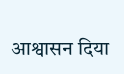आश्वासन दिया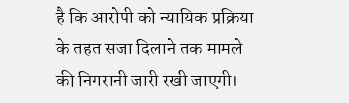है कि आरोपी को न्यायिक प्रक्रिया के तहत सजा दिलाने तक मामले की निगरानी जारी रखी जाएगी।